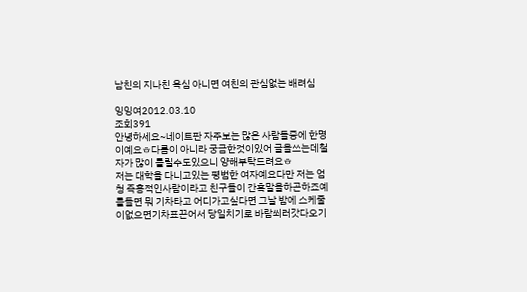남친의 지나친 욕심 아니면 여친의 관심없는 배려심

잉잉여2012.03.10
조회391
안녕하세요~네이트판 자주보는 많은 사람들중에 한명이예요ㅎ다름이 아니라 궁금한것이있어 글을쓰는데철자가 많이 틀릴수도있으니 양해부탁드려요ㅎ
저는 대학을 다니고있는 평범한 여자예요다만 저는 엄청 즉흥적인사람이라고 친구들이 간혹말을하곤하죠예를들면 뭐 기차타고 어디가고싶다면 그날 밤에 스케줄이없으면기차표끈어서 당일치기로 바람쐬러갓다오기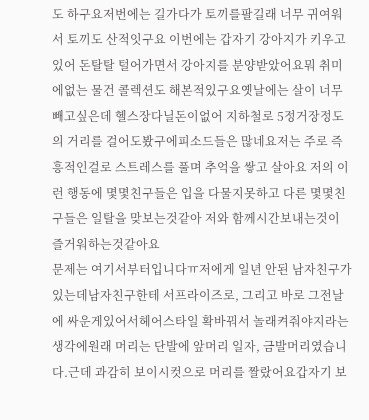도 하구요저번에는 길가다가 토끼를팔길래 너무 귀여워서 토끼도 산적잇구요 이번에는 갑자기 강아지가 키우고있어 돈탈탈 털어가면서 강아지를 분양받았어요뭐 취미에없는 물건 콜렉션도 해본적있구요옛날에는 살이 너무 빼고싶은데 헬스장다닐돈이없어 지하철로 5정거장정도의 거리를 걸어도봤구에피소드들은 많네요저는 주로 즉흥적인걸로 스트레스를 풀며 추억을 쌓고 살아요 저의 이런 행동에 몇몇친구들은 입을 다물지못하고 다른 몇몇친구들은 일탈을 맞보는것같아 저와 함께시간보내는것이 즐거워하는것같아요
문제는 여기서부터입니다ㅠ저에게 일년 안된 남자친구가있는데남자친구한테 서프라이즈로, 그리고 바로 그전날에 싸운게있어서헤어스타일 확바꿔서 놀래켜줘야지라는 생각에원래 머리는 단발에 앞머리 일자, 금발머리였습니다.근데 과감히 보이시컷으로 머리를 짤랐어요갑자기 보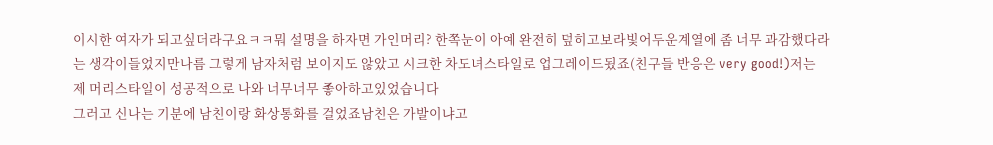이시한 여자가 되고싶더라구요ㅋㅋ뭐 설명을 하자면 가인머리? 한쪽눈이 아예 완전히 덮히고보라빛어두운계열에 좀 너무 과감했다라는 생각이들었지만나름 그렇게 남자처럼 보이지도 않았고 시크한 차도녀스타일로 업그레이드됬죠(친구들 반응은 very good!)저는 제 머리스타일이 성공적으로 나와 너무너무 좋아하고있었습니다
그러고 신나는 기분에 남친이랑 화상통화를 걸었죠남친은 가발이냐고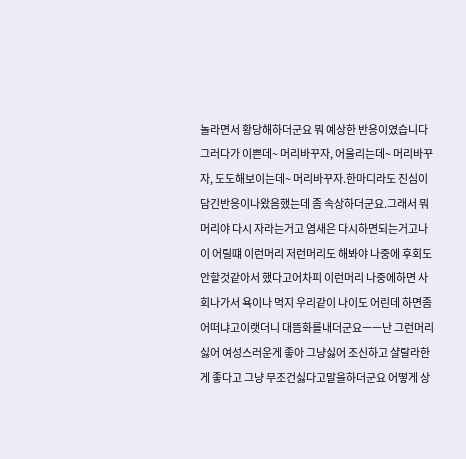놀라면서 황당해하더군요 뭐 예상한 반응이였습니다그러다가 이쁜데~ 머리바꾸자, 어울리는데~ 머리바꾸자, 도도해보이는데~ 머리바꾸자.한마디라도 진심이 담긴반응이나왔음했는데 좀 속상하더군요.그래서 뭐 머리야 다시 자라는거고 염새은 다시하면되는거고나이 어릴떄 이런머리 저런머리도 해봐야 나중에 후회도 안할것같아서 했다고어차피 이런머리 나중에하면 사회나가서 욕이나 먹지 우리같이 나이도 어린데 하면좀 어떠냐고이랫더니 대뜸화를내더군요ㅡㅡ난 그런머리 싫어 여성스러운게 좋아 그냥싫어 조신하고 샬랄라한게 좋다고 그냥 무조건싫다고말을하더군요 어떻게 상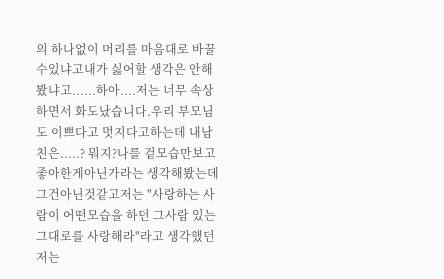의 하나없이 머리를 마음대로 바꿀수있냐고내가 싫어할 생각은 안해봤냐고......하아....저는 너무 속상하면서 화도났습니다.우리 부모님도 이쁘다고 멋지다고하는데 내남친은.....? 뭐지?나를 겉모습만보고 좋아한게아닌가라는 생각해봤는데 그건아닌것같고저는 "사랑하는 사람이 어떤모습을 하던 그사람 있는 그대로를 사랑해라"라고 생각했던저는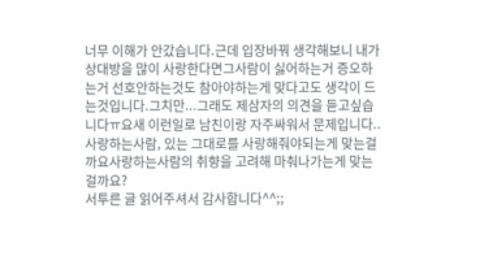너무 이해가 안갔습니다.근데 입장바꿔 생각해보니 내가 상대방을 많이 사랑한다면그사람이 싫어하는거 증오하는거 선호안하는것도 참아야하는게 맞다고도 생각이 드는것입니다.그치만...그래도 제삼자의 의견을 듣고싶습니다ㅠ요새 이런일로 남친이랑 자주싸워서 문제입니다..
사랑하는사람, 있는 그대로를 사랑해줘야되는게 맞는걸까요사랑하는사람의 취향을 고려해 마춰나가는게 맞는걸까요?
서투른 글 읽어주셔서 감사합니다^^;;